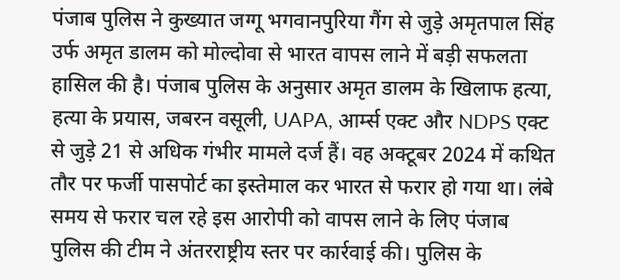पंजाब पुलिस ने कुख्यात जग्गू भगवानपुरिया गैंग से जुड़े अमृतपाल सिंह उर्फ अमृत डालम को मोल्दोवा से भारत वापस लाने में बड़ी सफलता हासिल की है। पंजाब पुलिस के अनुसार अमृत डालम के खिलाफ हत्या, हत्या के प्रयास, जबरन वसूली, UAPA, आर्म्स एक्ट और NDPS एक्ट से जुड़े 21 से अधिक गंभीर मामले दर्ज हैं। वह अक्टूबर 2024 में कथित तौर पर फर्जी पासपोर्ट का इस्तेमाल कर भारत से फरार हो गया था। लंबे समय से फरार चल रहे इस आरोपी को वापस लाने के लिए पंजाब पुलिस की टीम ने अंतरराष्ट्रीय स्तर पर कार्रवाई की। पुलिस के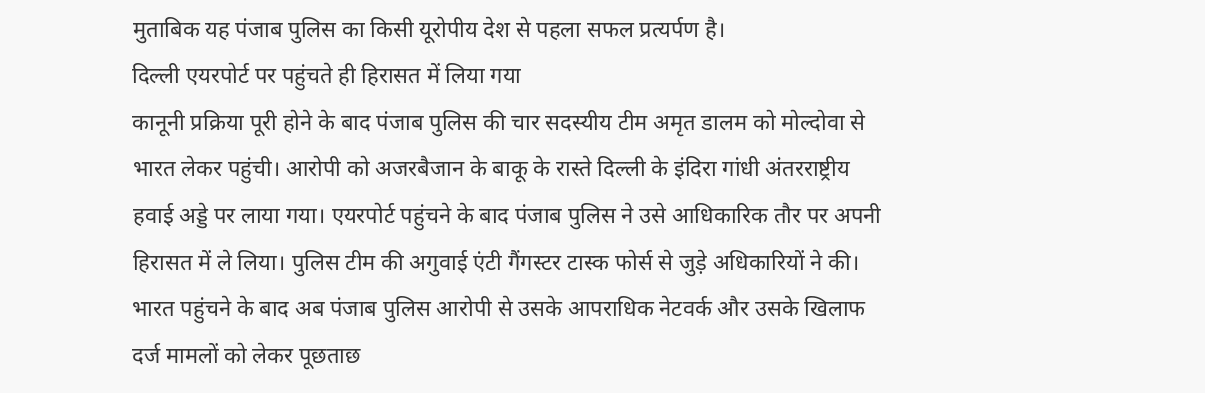मुताबिक यह पंजाब पुलिस का किसी यूरोपीय देश से पहला सफल प्रत्यर्पण है।
दिल्ली एयरपोर्ट पर पहुंचते ही हिरासत में लिया गया
कानूनी प्रक्रिया पूरी होने के बाद पंजाब पुलिस की चार सदस्यीय टीम अमृत डालम को मोल्दोवा से भारत लेकर पहुंची। आरोपी को अजरबैजान के बाकू के रास्ते दिल्ली के इंदिरा गांधी अंतरराष्ट्रीय हवाई अड्डे पर लाया गया। एयरपोर्ट पहुंचने के बाद पंजाब पुलिस ने उसे आधिकारिक तौर पर अपनी हिरासत में ले लिया। पुलिस टीम की अगुवाई एंटी गैंगस्टर टास्क फोर्स से जुड़े अधिकारियों ने की। भारत पहुंचने के बाद अब पंजाब पुलिस आरोपी से उसके आपराधिक नेटवर्क और उसके खिलाफ दर्ज मामलों को लेकर पूछताछ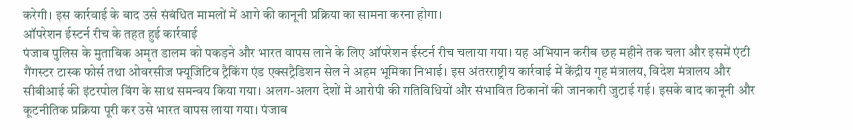करेगी। इस कार्रवाई के बाद उसे संबंधित मामलों में आगे की कानूनी प्रक्रिया का सामना करना होगा।
ऑपरेशन ईस्टर्न रीच के तहत हुई कार्रवाई
पंजाब पुलिस के मुताबिक अमृत डालम को पकड़ने और भारत वापस लाने के लिए ऑपरेशन ईस्टर्न रीच चलाया गया। यह अभियान करीब छह महीने तक चला और इसमें एंटी गैंगस्टर टास्क फोर्स तथा ओवरसीज फ्यूजिटिव ट्रैकिंग एंड एक्सट्रैडिशन सेल ने अहम भूमिका निभाई। इस अंतरराष्ट्रीय कार्रवाई में केंद्रीय गृह मंत्रालय, विदेश मंत्रालय और सीबीआई की इंटरपोल विंग के साथ समन्वय किया गया। अलग-अलग देशों में आरोपी की गतिविधियों और संभावित ठिकानों की जानकारी जुटाई गई। इसके बाद कानूनी और कूटनीतिक प्रक्रिया पूरी कर उसे भारत वापस लाया गया। पंजाब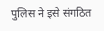पुलिस ने इसे संगठित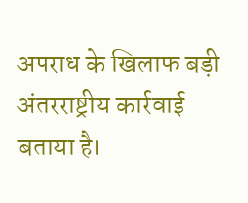अपराध के खिलाफ बड़ी अंतरराष्ट्रीय कार्रवाई बताया है।